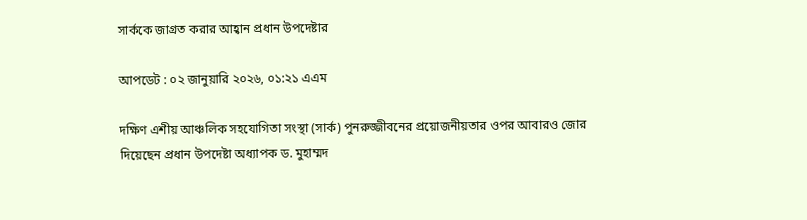সার্ককে জাগ্রত করার আহ্বান প্রধান উপদেষ্টার

আপডেট : ০২ জানুয়ারি ২০২৬, ০১:২১ এএম

দক্ষিণ এশীয় আঞ্চলিক সহযোগিতা সংস্থা (সার্ক) পুনরুজ্জীবনের প্রয়োজনীয়তার ওপর আবারও জোর দিয়েছেন প্রধান উপদেষ্টা অধ্যাপক ড. মুহাম্মদ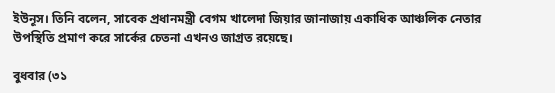ইউনূস। তিনি বলেন, সাবেক প্রধানমন্ত্রী বেগম খালেদা জিয়ার জানাজায় একাধিক আঞ্চলিক নেতার উপস্থিতি প্রমাণ করে সার্কের চেতনা এখনও জাগ্রত রয়েছে।

বুধবার (৩১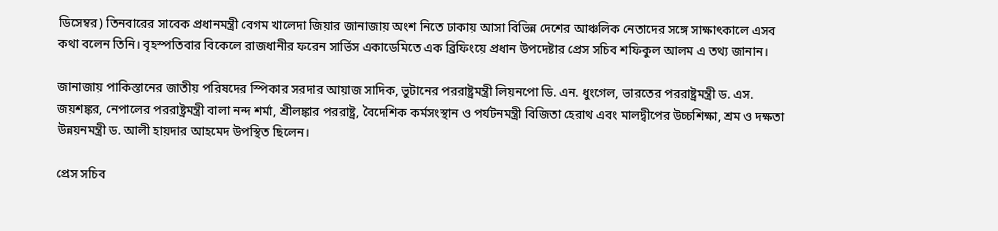ডিসেম্বর) তিনবারের সাবেক প্রধানমন্ত্রী বেগম খালেদা জিয়ার জানাজায় অংশ নিতে ঢাকায় আসা বিভিন্ন দেশের আঞ্চলিক নেতাদের সঙ্গে সাক্ষাৎকালে এসব কথা বলেন তিনি। বৃহস্পতিবার বিকেলে রাজধানীর ফরেন সার্ভিস একাডেমিতে এক ব্রিফিংয়ে প্রধান উপদেষ্টার প্রেস সচিব শফিকুল আলম এ তথ্য জানান।

জানাজায় পাকিস্তানের জাতীয় পরিষদের স্পিকার সরদার আয়াজ সাদিক, ভুটানের পররাষ্ট্রমন্ত্রী লিয়নপো ডি. এন. ধুংগেল, ভারতের পররাষ্ট্রমন্ত্রী ড. এস. জয়শঙ্কর, নেপালের পররাষ্ট্রমন্ত্রী বালা নন্দ শর্মা, শ্রীলঙ্কার পররাষ্ট্র, বৈদেশিক কর্মসংস্থান ও পর্যটনমন্ত্রী বিজিতা হেরাথ এবং মালদ্বীপের উচ্চশিক্ষা, শ্রম ও দক্ষতা উন্নয়নমন্ত্রী ড. আলী হায়দার আহমেদ উপস্থিত ছিলেন।

প্রেস সচিব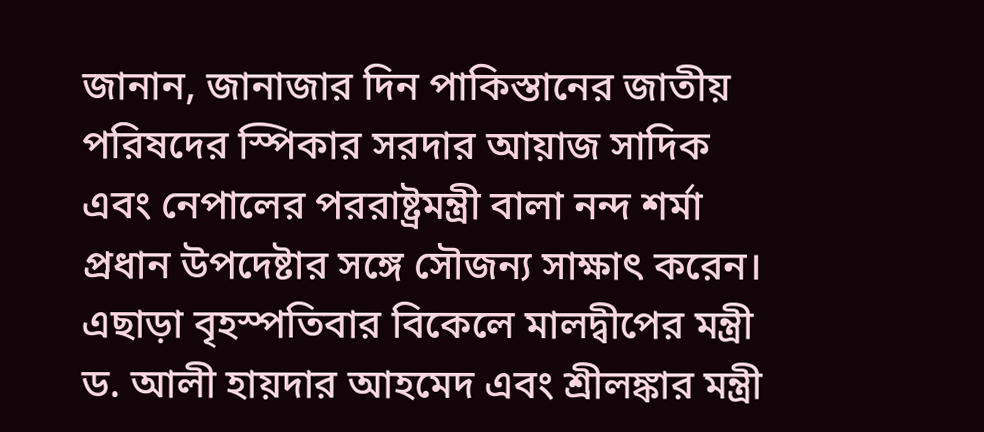জানান, জানাজার দিন পাকিস্তানের জাতীয় পরিষদের স্পিকার সরদার আয়াজ সাদিক এবং নেপালের পররাষ্ট্রমন্ত্রী বালা নন্দ শর্মা প্রধান উপদেষ্টার সঙ্গে সৌজন্য সাক্ষাৎ করেন। এছাড়া বৃহস্পতিবার বিকেলে মালদ্বীপের মন্ত্রী ড. আলী হায়দার আহমেদ এবং শ্রীলঙ্কার মন্ত্রী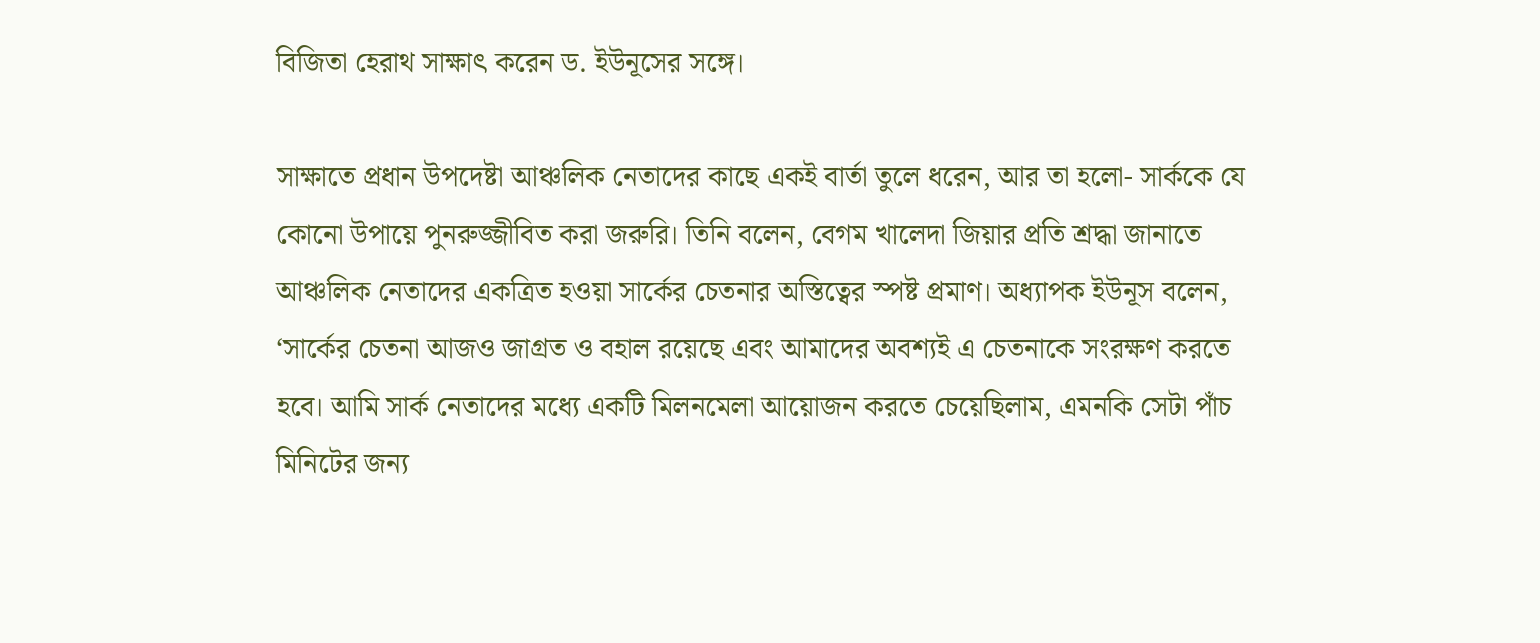বিজিতা হেরাথ সাক্ষাৎ করেন ড. ইউনূসের সঙ্গে।

সাক্ষাতে প্রধান উপদেষ্টা আঞ্চলিক নেতাদের কাছে একই বার্তা তুলে ধরেন, আর তা হলো- সার্ককে যে কোনো উপায়ে পুনরুজ্জীবিত করা জরুরি। তিনি বলেন, বেগম খালেদা জিয়ার প্রতি শ্রদ্ধা জানাতে আঞ্চলিক নেতাদের একত্রিত হওয়া সার্কের চেতনার অস্তিত্বের স্পষ্ট প্রমাণ। অধ্যাপক ইউনূস বলেন, ‘সার্কের চেতনা আজও জাগ্রত ও বহাল রয়েছে এবং আমাদের অবশ্যই এ চেতনাকে সংরক্ষণ করতে হবে। আমি সার্ক নেতাদের মধ্যে একটি মিলনমেলা আয়োজন করতে চেয়েছিলাম, এমনকি সেটা পাঁচ মিনিটের জন্য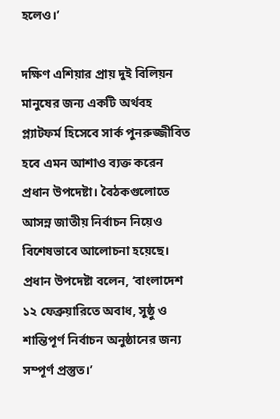হলেও।’

দক্ষিণ এশিয়ার প্রায় দুই বিলিয়ন মানুষের জন্য একটি অর্থবহ প্ল্যাটফর্ম হিসেবে সার্ক পুনরুজ্জীবিত হবে এমন আশাও ব্যক্ত করেন প্রধান উপদেষ্টা। বৈঠকগুলোতে আসন্ন জাতীয় নির্বাচন নিয়েও বিশেষভাবে আলোচনা হয়েছে। প্রধান উপদেষ্টা বলেন, ‘বাংলাদেশ ১২ ফেব্রুয়ারিতে অবাধ, সুষ্ঠু ও শান্তিপূর্ণ নির্বাচন অনুষ্ঠানের জন্য সম্পূর্ণ প্রস্তুত।’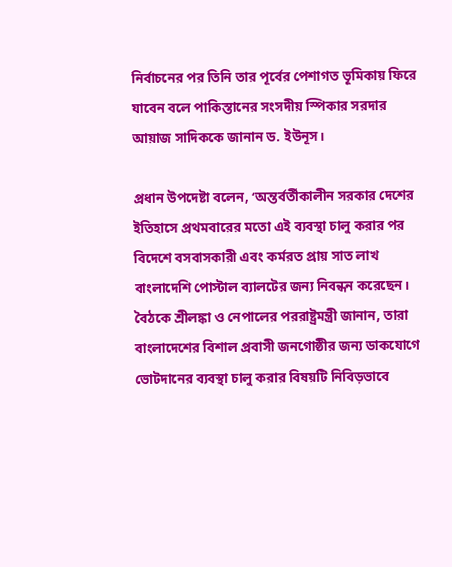নির্বাচনের পর তিনি তার পূর্বের পেশাগত ভূমিকায় ফিরে যাবেন বলে পাকিস্তানের সংসদীয় স্পিকার সরদার আয়াজ সাদিককে জানান ড. ইউনূস।

প্রধান উপদেষ্টা বলেন, ‘অন্তর্বর্তীকালীন সরকার দেশের ইতিহাসে প্রথমবারের মতো এই ব্যবস্থা চালু করার পর বিদেশে বসবাসকারী এবং কর্মরত প্রায় সাত লাখ বাংলাদেশি পোস্টাল ব্যালটের জন্য নিবন্ধন করেছেন। বৈঠকে শ্রীলঙ্কা ও নেপালের পররাষ্ট্রমন্ত্রী জানান, তারা বাংলাদেশের বিশাল প্রবাসী জনগোষ্ঠীর জন্য ডাকযোগে ভোটদানের ব্যবস্থা চালু করার বিষয়টি নিবিড়ভাবে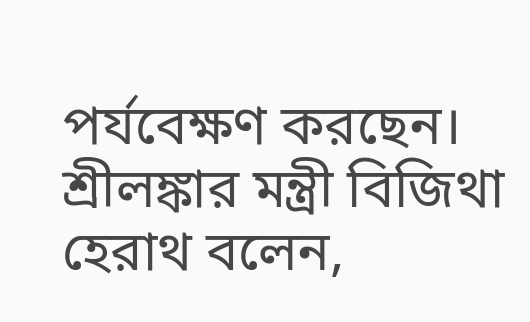পর্যবেক্ষণ করছেন। শ্রীলঙ্কার মন্ত্রী বিজিথা হেরাথ বলেন,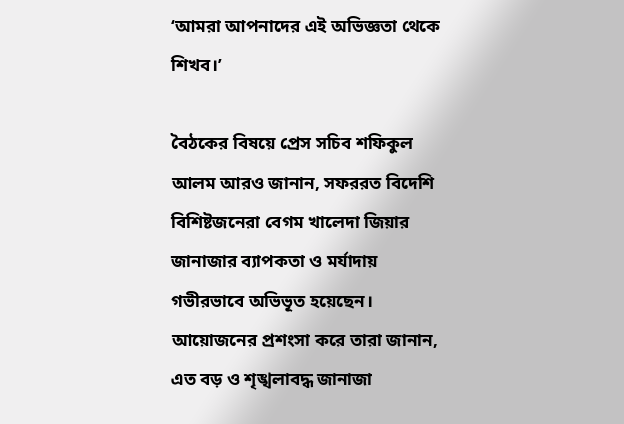‘আমরা আপনাদের এই অভিজ্ঞতা থেকে শিখব।’

বৈঠকের বিষয়ে প্রেস সচিব শফিকুল আলম আরও জানান, সফররত বিদেশি বিশিষ্টজনেরা বেগম খালেদা জিয়ার জানাজার ব্যাপকতা ও মর্যাদায় গভীরভাবে অভিভূত হয়েছেন। আয়োজনের প্রশংসা করে তারা জানান, এত বড় ও শৃঙ্খলাবদ্ধ জানাজা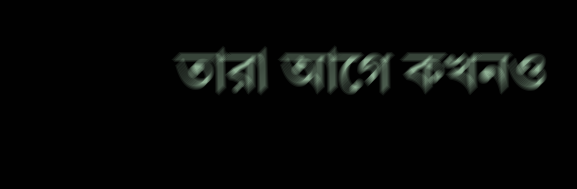তারা আগে কখনও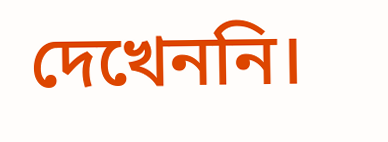দেখেননি।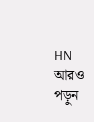HN
আরও পড়ুন